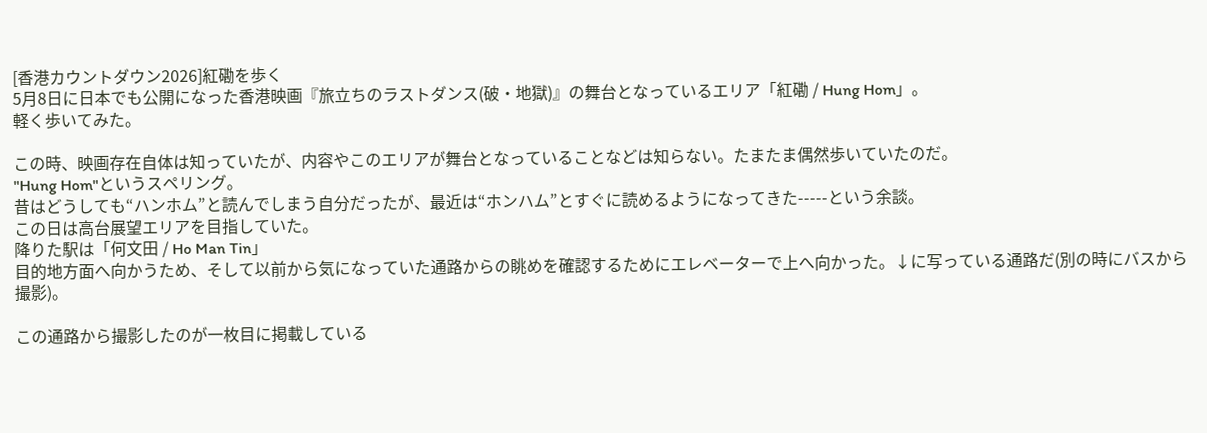[香港カウントダウン2026]紅磡を歩く
5月8日に日本でも公開になった香港映画『旅立ちのラストダンス(破・地獄)』の舞台となっているエリア「紅磡 / Hung Hom」。
軽く歩いてみた。

この時、映画存在自体は知っていたが、内容やこのエリアが舞台となっていることなどは知らない。たまたま偶然歩いていたのだ。
"Hung Hom"というスペリング。
昔はどうしても“ハンホム”と読んでしまう自分だったが、最近は“ホンハム”とすぐに読めるようになってきた-----という余談。
この日は高台展望エリアを目指していた。
降りた駅は「何文田 / Ho Man Tin」
目的地方面へ向かうため、そして以前から気になっていた通路からの眺めを確認するためにエレベーターで上へ向かった。↓に写っている通路だ(別の時にバスから撮影)。

この通路から撮影したのが一枚目に掲載している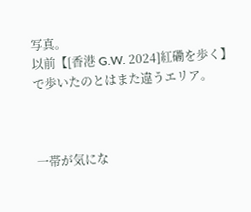写真。
以前【[香港 G.W. 2024]紅磡を歩く】で歩いたのとはまた違うエリア。



一帯が気にな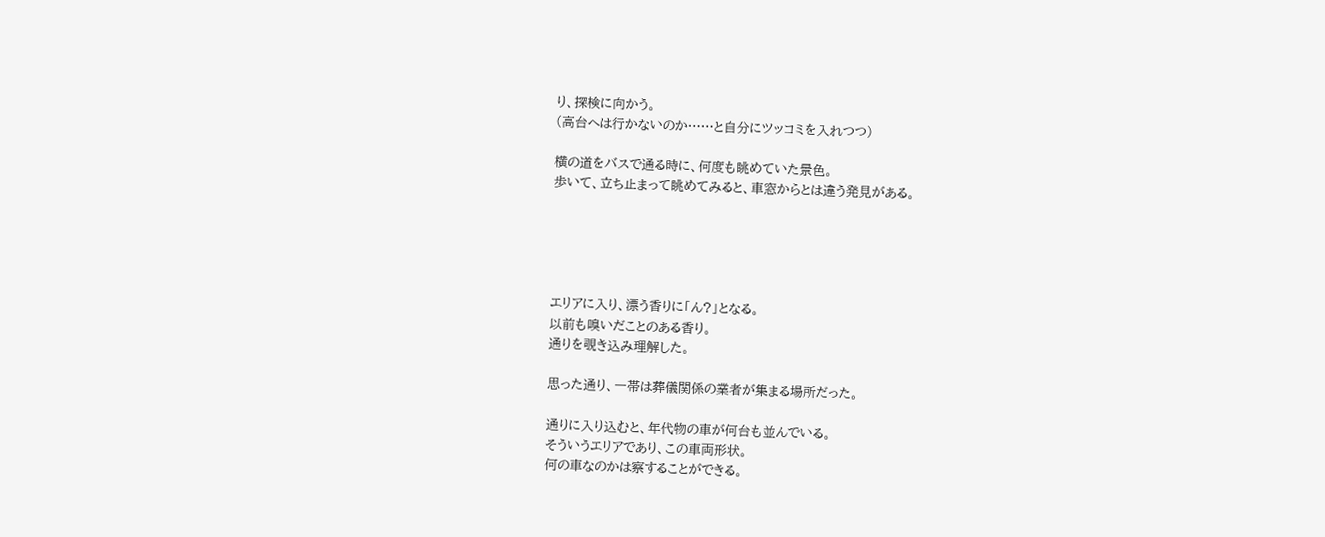り、探検に向かう。
(高台へは行かないのか……と自分にツッコミを入れつつ)

横の道をバスで通る時に、何度も眺めていた景色。
歩いて、立ち止まって眺めてみると、車窓からとは違う発見がある。





エリアに入り、漂う香りに「ん?」となる。
以前も嗅いだことのある香り。
通りを覗き込み理解した。

思った通り、一帯は葬儀関係の業者が集まる場所だった。

通りに入り込むと、年代物の車が何台も並んでいる。
そういうエリアであり、この車両形状。
何の車なのかは察することができる。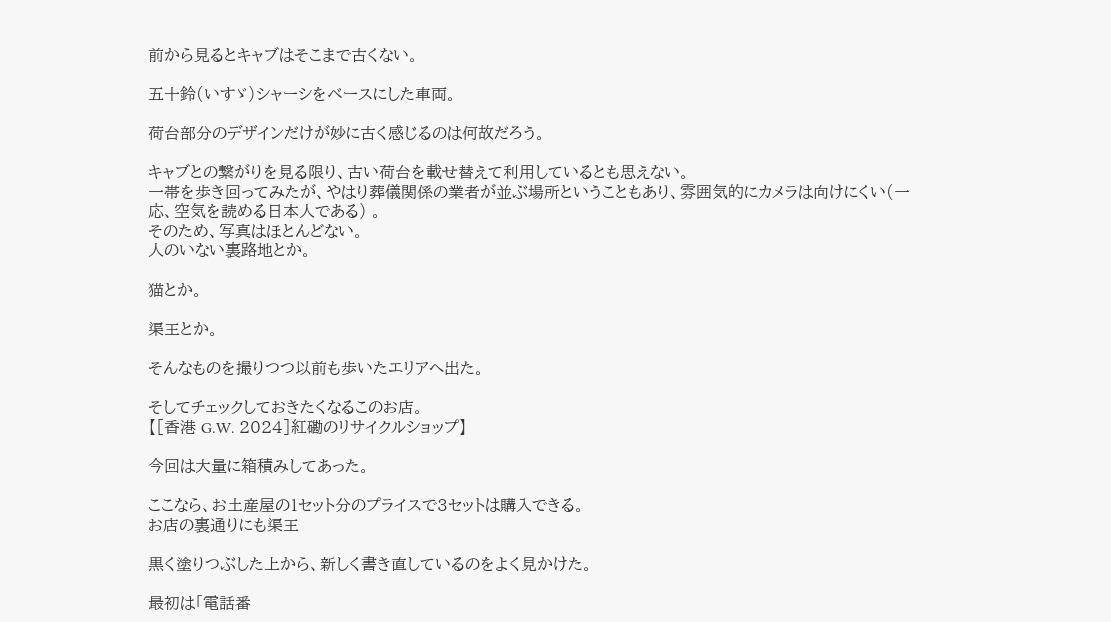前から見るとキャブはそこまで古くない。

五十鈴(いすゞ)シャーシをベースにした車両。

荷台部分のデザインだけが妙に古く感じるのは何故だろう。

キャブとの繋がりを見る限り、古い荷台を載せ替えて利用しているとも思えない。
一帯を歩き回ってみたが、やはり葬儀関係の業者が並ぶ場所ということもあり、雰囲気的にカメラは向けにくい(一応、空気を読める日本人である) 。
そのため、写真はほとんどない。
人のいない裏路地とか。

猫とか。

渠王とか。

そんなものを撮りつつ以前も歩いたエリアへ出た。

そしてチェックしておきたくなるこのお店。
【[香港 G.W. 2024]紅磡のリサイクルショップ】

今回は大量に箱積みしてあった。

ここなら、お土産屋の1セット分のプライスで3セットは購入できる。
お店の裏通りにも渠王

黒く塗りつぶした上から、新しく書き直しているのをよく見かけた。

最初は「電話番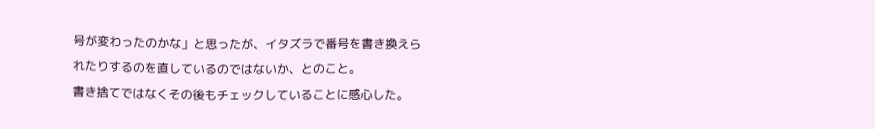号が変わったのかな」と思ったが、イタズラで番号を書き換えられたりするのを直しているのではないか、とのこと。
書き捨てではなくその後もチェックしていることに感心した。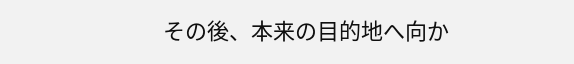その後、本来の目的地へ向か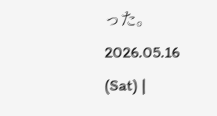った。
2026.05.16 (Sat) |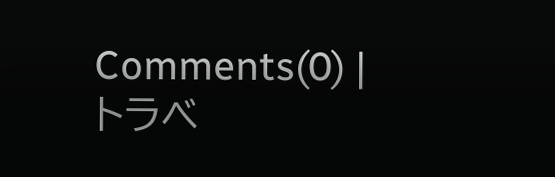Comments(0) | トラベ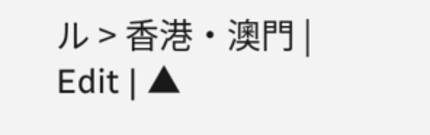ル > 香港・澳門 | Edit | ▲